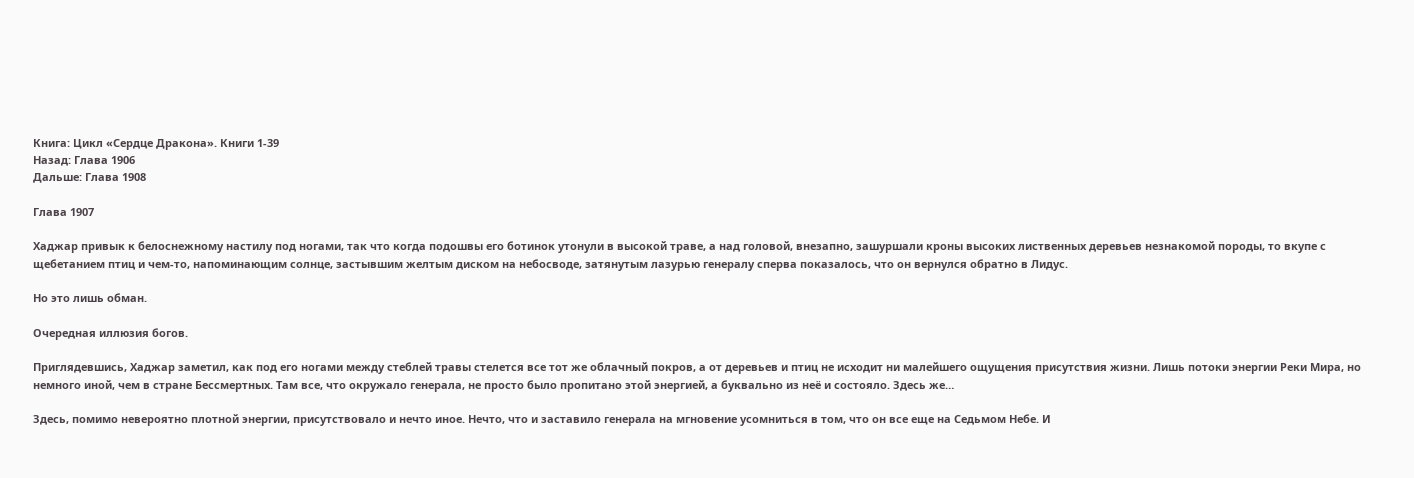Книга: Цикл «Сердце Дракона». Книги 1-39
Назад: Глава 1906
Дальше: Глава 1908

Глава 1907

Хаджар привык к белоснежному настилу под ногами, так что когда подошвы его ботинок утонули в высокой траве, а над головой, внезапно, зашуршали кроны высоких лиственных деревьев незнакомой породы, то вкупе с щебетанием птиц и чем-то, напоминающим солнце, застывшим желтым диском на небосводе, затянутым лазурью генералу сперва показалось, что он вернулся обратно в Лидус.

Но это лишь обман.

Очередная иллюзия богов.

Приглядевшись, Хаджар заметил, как под его ногами между стеблей травы стелется все тот же облачный покров, а от деревьев и птиц не исходит ни малейшего ощущения присутствия жизни. Лишь потоки энергии Реки Мира, но немного иной, чем в стране Бессмертных. Там все, что окружало генерала, не просто было пропитано этой энергией, а буквально из неё и состояло. Здесь же…

Здесь, помимо невероятно плотной энергии, присутствовало и нечто иное. Нечто, что и заставило генерала на мгновение усомниться в том, что он все еще на Седьмом Небе. И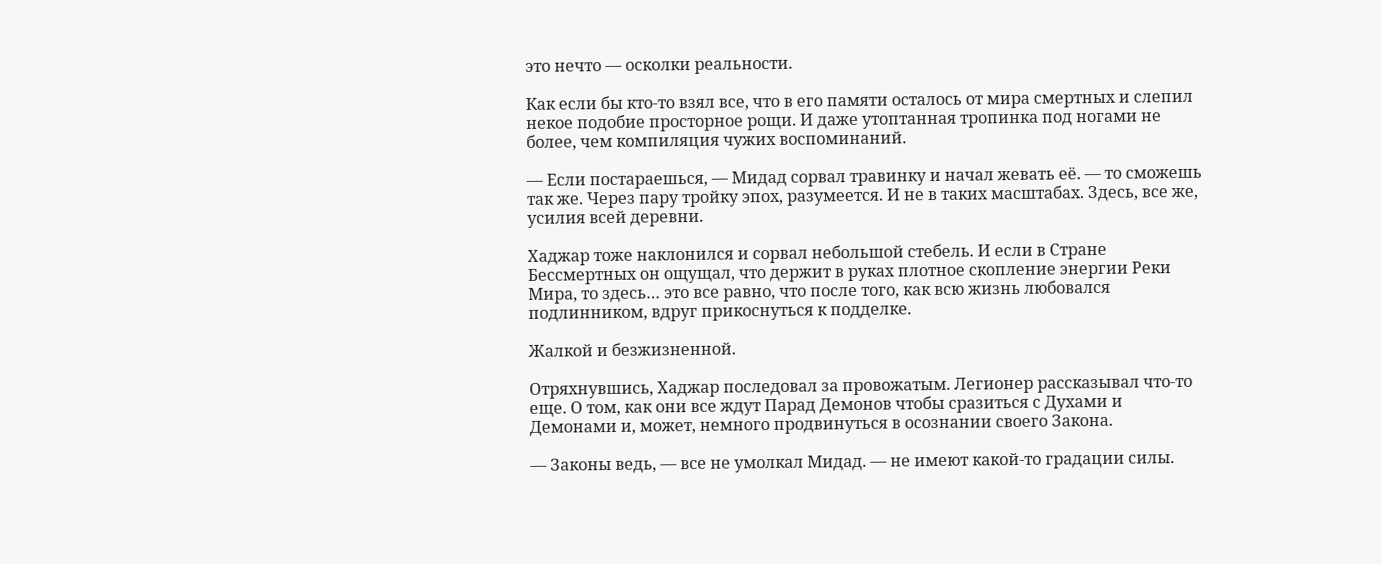это нечто — осколки реальности.

Как если бы кто-то взял все, что в его памяти осталось от мира смертных и слепил некое подобие просторное рощи. И даже утоптанная тропинка под ногами не более, чем компиляция чужих воспоминаний.

— Если постараешься, — Мидад сорвал травинку и начал жевать её. — то сможешь так же. Через пару тройку эпох, разумеется. И не в таких масштабах. Здесь, все же, усилия всей деревни.

Хаджар тоже наклонился и сорвал небольшой стебель. И если в Стране Бессмертных он ощущал, что держит в руках плотное скопление энергии Реки Мира, то здесь… это все равно, что после того, как всю жизнь любовался подлинником, вдруг прикоснуться к подделке.

Жалкой и безжизненной.

Отряхнувшись, Хаджар последовал за провожатым. Легионер рассказывал что-то еще. О том, как они все ждут Парад Демонов чтобы сразиться с Духами и Демонами и, может, немного продвинуться в осознании своего Закона.

— Законы ведь, — все не умолкал Мидад. — не имеют какой-то градации силы.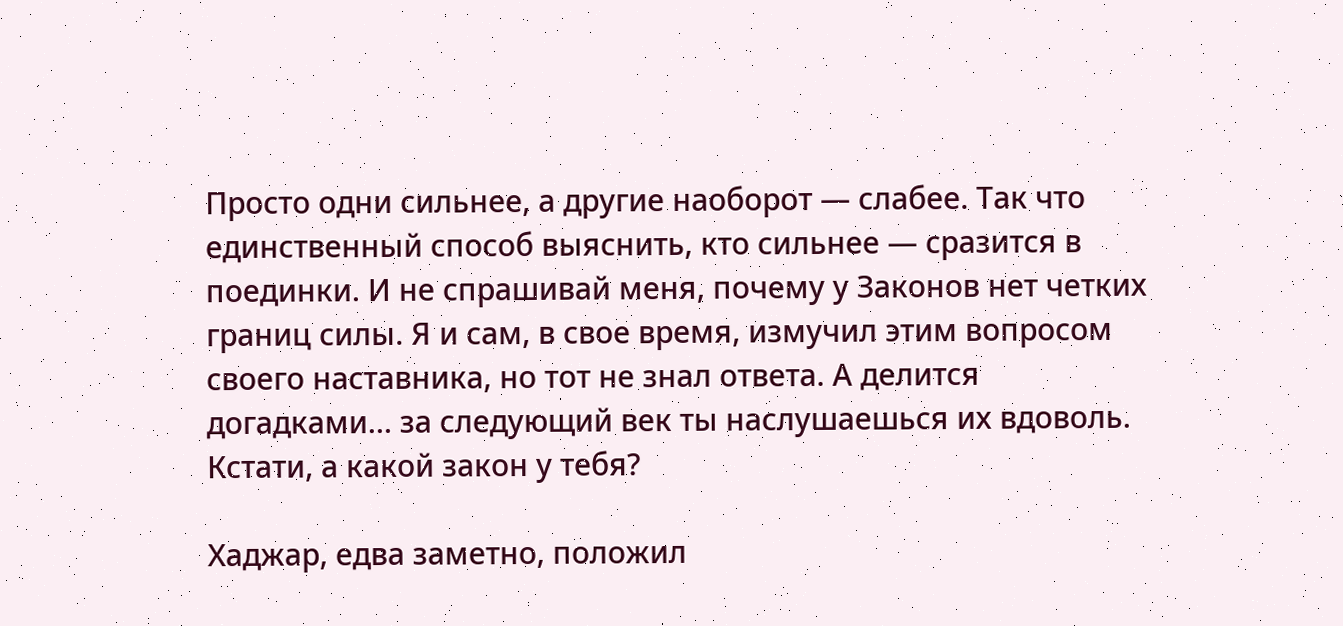Просто одни сильнее, а другие наоборот — слабее. Так что единственный способ выяснить, кто сильнее — сразится в поединки. И не спрашивай меня, почему у Законов нет четких границ силы. Я и сам, в свое время, измучил этим вопросом своего наставника, но тот не знал ответа. А делится догадками… за следующий век ты наслушаешься их вдоволь. Кстати, а какой закон у тебя?

Хаджар, едва заметно, положил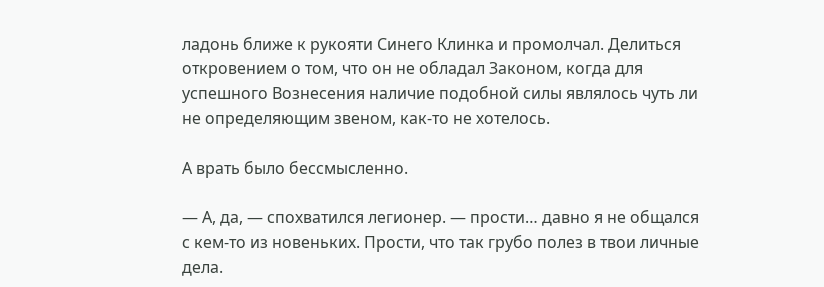ладонь ближе к рукояти Синего Клинка и промолчал. Делиться откровением о том, что он не обладал Законом, когда для успешного Вознесения наличие подобной силы являлось чуть ли не определяющим звеном, как-то не хотелось.

А врать было бессмысленно.

— А, да, — спохватился легионер. — прости… давно я не общался с кем-то из новеньких. Прости, что так грубо полез в твои личные дела.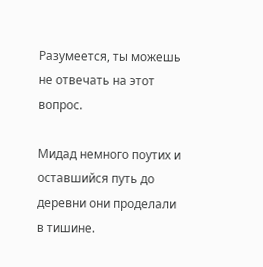Разумеется, ты можешь не отвечать на этот вопрос.

Мидад немного поутих и оставшийся путь до деревни они проделали в тишине.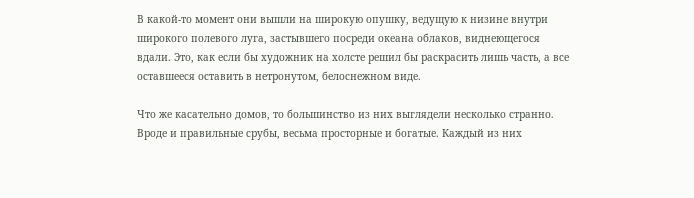В какой-то момент они вышли на широкую опушку, ведущую к низине внутри широкого полевого луга, застывшего посреди океана облаков, виднеющегося вдали. Это, как если бы художник на холсте решил бы раскрасить лишь часть, а все оставшееся оставить в нетронутом, белоснежном виде.

Что же касательно домов, то большинство из них выглядели несколько странно. Вроде и правильные срубы, весьма просторные и богатые. Каждый из них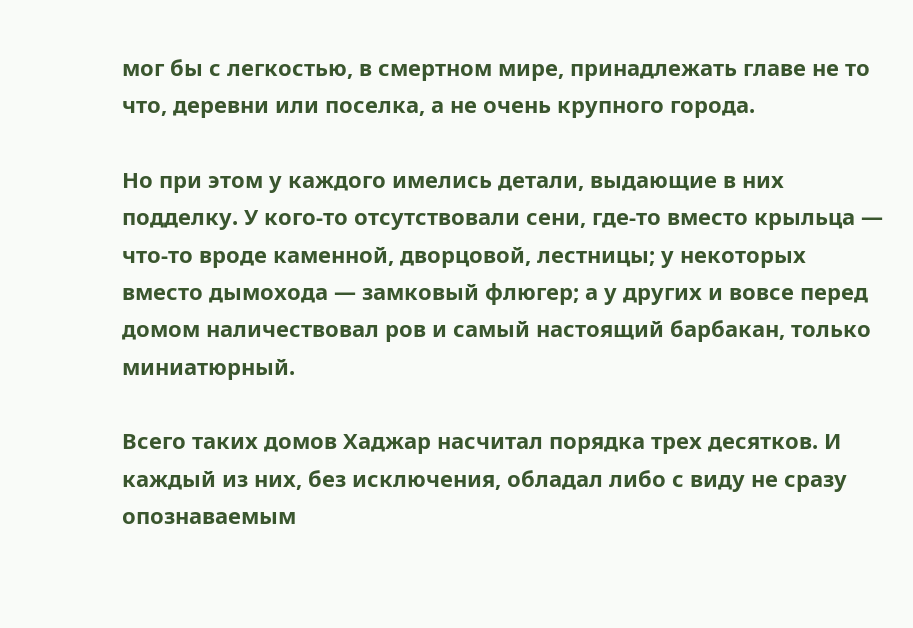мог бы с легкостью, в смертном мире, принадлежать главе не то что, деревни или поселка, а не очень крупного города.

Но при этом у каждого имелись детали, выдающие в них подделку. У кого-то отсутствовали сени, где-то вместо крыльца — что-то вроде каменной, дворцовой, лестницы; у некоторых вместо дымохода — замковый флюгер; а у других и вовсе перед домом наличествовал ров и самый настоящий барбакан, только миниатюрный.

Всего таких домов Хаджар насчитал порядка трех десятков. И каждый из них, без исключения, обладал либо с виду не сразу опознаваемым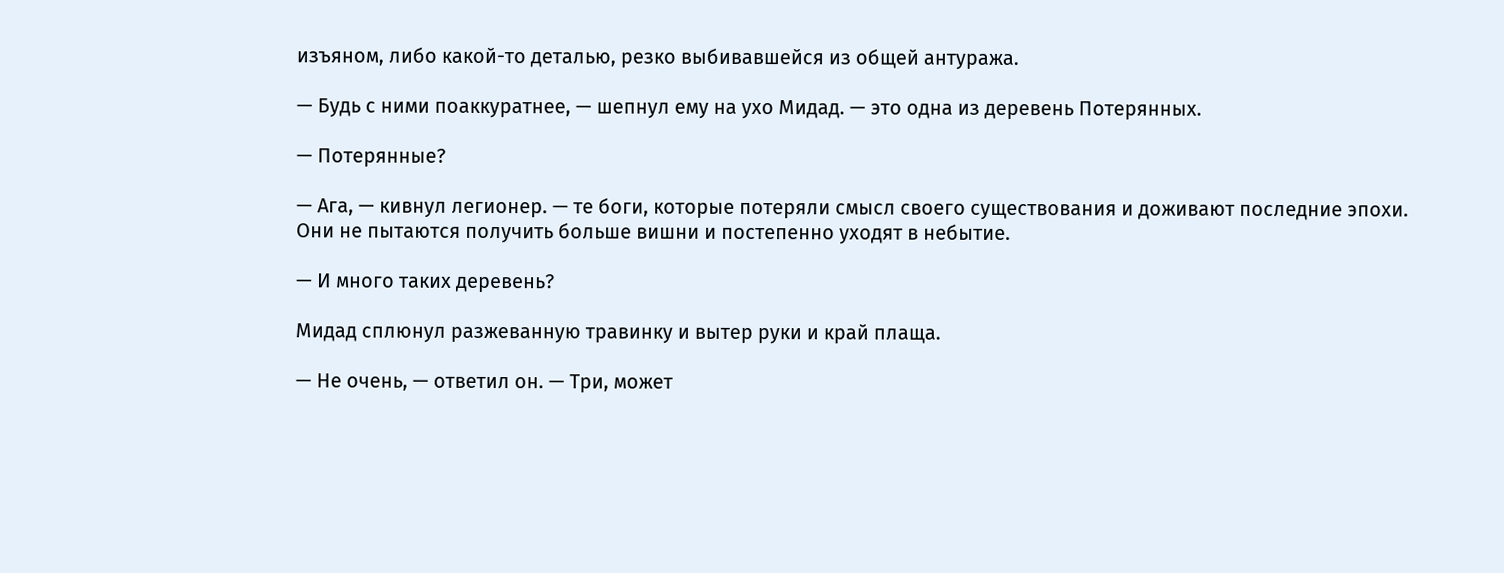изъяном, либо какой-то деталью, резко выбивавшейся из общей антуража.

— Будь с ними поаккуратнее, — шепнул ему на ухо Мидад. — это одна из деревень Потерянных.

— Потерянные?

— Ага, — кивнул легионер. — те боги, которые потеряли смысл своего существования и доживают последние эпохи. Они не пытаются получить больше вишни и постепенно уходят в небытие.

— И много таких деревень?

Мидад сплюнул разжеванную травинку и вытер руки и край плаща.

— Не очень, — ответил он. — Три, может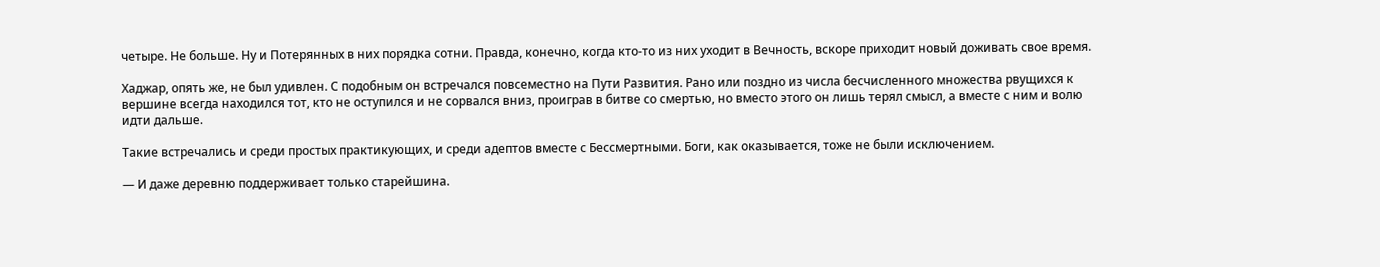четыре. Не больше. Ну и Потерянных в них порядка сотни. Правда, конечно, когда кто-то из них уходит в Вечность, вскоре приходит новый доживать свое время.

Хаджар, опять же, не был удивлен. С подобным он встречался повсеместно на Пути Развития. Рано или поздно из числа бесчисленного множества рвущихся к вершине всегда находился тот, кто не оступился и не сорвался вниз, проиграв в битве со смертью, но вместо этого он лишь терял смысл, а вместе с ним и волю идти дальше.

Такие встречались и среди простых практикующих, и среди адептов вместе с Бессмертными. Боги, как оказывается, тоже не были исключением.

— И даже деревню поддерживает только старейшина.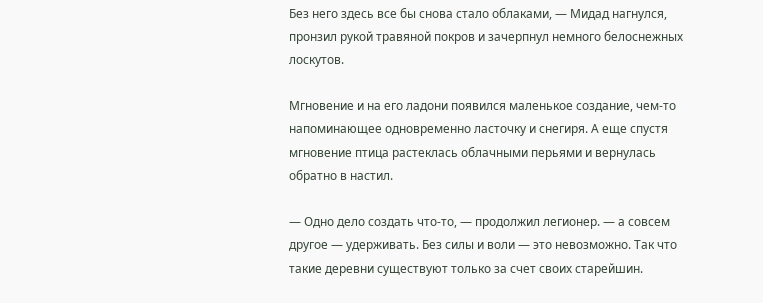Без него здесь все бы снова стало облаками, — Мидад нагнулся, пронзил рукой травяной покров и зачерпнул немного белоснежных лоскутов.

Мгновение и на его ладони появился маленькое создание, чем-то напоминающее одновременно ласточку и снегиря. А еще спустя мгновение птица растеклась облачными перьями и вернулась обратно в настил.

— Одно дело создать что-то, — продолжил легионер. — а совсем другое — удерживать. Без силы и воли — это невозможно. Так что такие деревни существуют только за счет своих старейшин.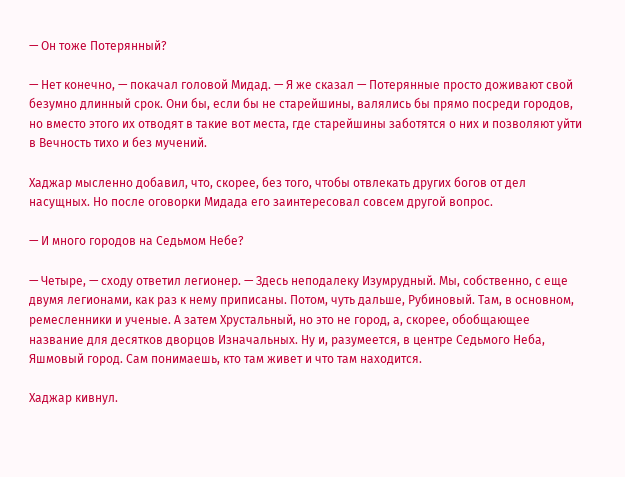— Он тоже Потерянный?

— Нет конечно, — покачал головой Мидад. — Я же сказал — Потерянные просто доживают свой безумно длинный срок. Они бы, если бы не старейшины, валялись бы прямо посреди городов, но вместо этого их отводят в такие вот места, где старейшины заботятся о них и позволяют уйти в Вечность тихо и без мучений.

Хаджар мысленно добавил, что, скорее, без того, чтобы отвлекать других богов от дел насущных. Но после оговорки Мидада его заинтересовал совсем другой вопрос.

— И много городов на Седьмом Небе?

— Четыре, — сходу ответил легионер. — Здесь неподалеку Изумрудный. Мы, собственно, с еще двумя легионами, как раз к нему приписаны. Потом, чуть дальше, Рубиновый. Там, в основном, ремесленники и ученые. А затем Хрустальный, но это не город, а, скорее, обобщающее название для десятков дворцов Изначальных. Ну и, разумеется, в центре Седьмого Неба, Яшмовый город. Сам понимаешь, кто там живет и что там находится.

Хаджар кивнул.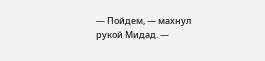— Пойдем, — махнул рукой Мидад. —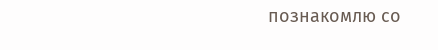познакомлю со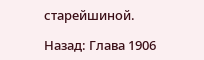старейшиной.

Назад: Глава 1906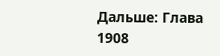Дальше: Глава 1908